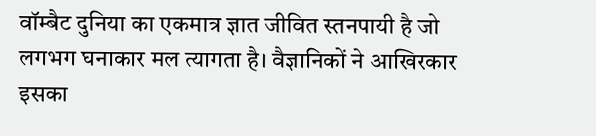वॉम्बैट दुनिया का एकमात्र ज्ञात जीवित स्तनपायी है जो लगभग घनाकार मल त्यागता है। वैज्ञानिकों ने आखिरकार इसका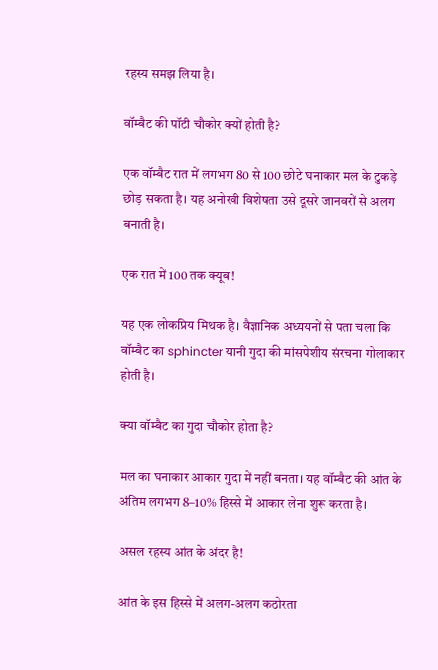रहस्य समझ लिया है।

वॉम्बैट की पॉटी चौकोर क्यों होती है?

एक वॉम्बैट रात में लगभग 80 से 100 छोटे घनाकार मल के टुकड़े छोड़ सकता है। यह अनोखी विशेषता उसे दूसरे जानवरों से अलग बनाती है।

एक रात में 100 तक क्यूब!

यह एक लोकप्रिय मिथक है। वैज्ञानिक अध्ययनों से पता चला कि वॉम्बैट का sphincter यानी गुदा की मांसपेशीय संरचना गोलाकार होती है।

क्या वॉम्बैट का गुदा चौकोर होता है?

मल का घनाकार आकार गुदा में नहीं बनता। यह वॉम्बैट की आंत के अंतिम लगभग 8–10% हिस्से में आकार लेना शुरू करता है।

असल रहस्य आंत के अंदर है!

आंत के इस हिस्से में अलग-अलग कठोरता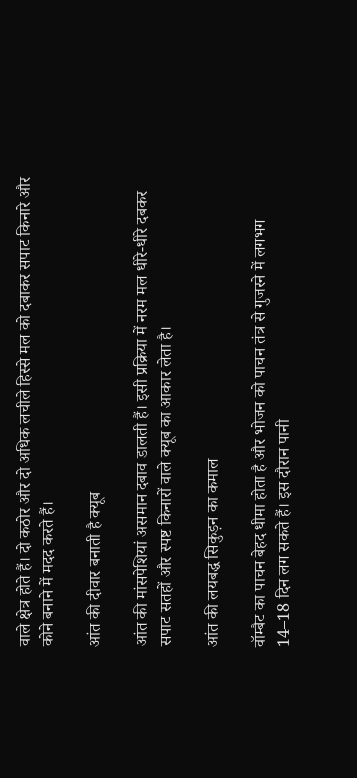वाले क्षेत्र होते हैं। दो कठोर और दो अधिक लचीले हिस्से मल को दबाकर सपाट किनारे और कोने बनाने में मदद करते हैं।

आंत की दीवार बनाती है क्यूब

आंत की मांसपेशियां असमान दबाव डालती हैं। इसी प्रक्रिया में नरम मल धीरे-धीरे दबकर सपाट सतहों और स्पष्ट किनारों वाले क्यूब का आकार लेता है।

आंत की लयबद्ध सिकुड़न का कमाल

वॉम्बैट का पाचन बेहद धीमा होता है और भोजन को पाचन तंत्र से गुजरने में लगभग 14–18 दिन लग सकते हैं। इस दौरान पानी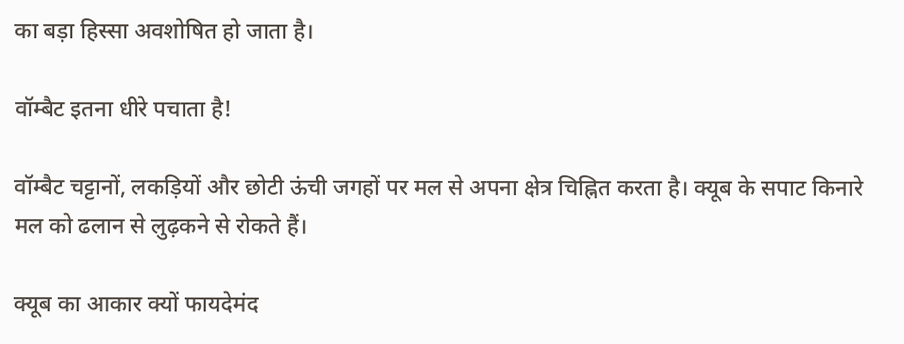का बड़ा हिस्सा अवशोषित हो जाता है।

वॉम्बैट इतना धीरे पचाता है!

वॉम्बैट चट्टानों, लकड़ियों और छोटी ऊंची जगहों पर मल से अपना क्षेत्र चिह्नित करता है। क्यूब के सपाट किनारे मल को ढलान से लुढ़कने से रोकते हैं।

क्यूब का आकार क्यों फायदेमंद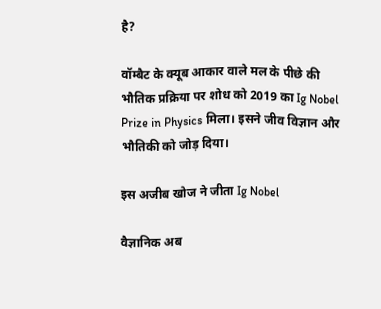है?

वॉम्बैट के क्यूब आकार वाले मल के पीछे की भौतिक प्रक्रिया पर शोध को 2019 का Ig Nobel Prize in Physics मिला। इसने जीव विज्ञान और भौतिकी को जोड़ दिया।

इस अजीब खोज ने जीता Ig Nobel

वैज्ञानिक अब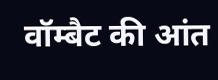वॉम्बैट की आंत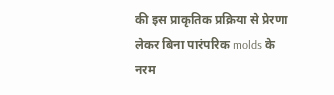की इस प्राकृतिक प्रक्रिया से प्रेरणा लेकर बिना पारंपरिक molds के नरम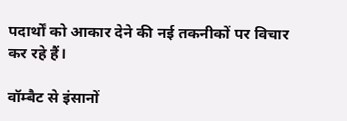पदार्थों को आकार देने की नई तकनीकों पर विचार कर रहे हैं।

वॉम्बैट से इंसानों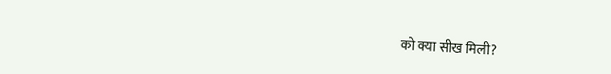को क्या सीख मिली?